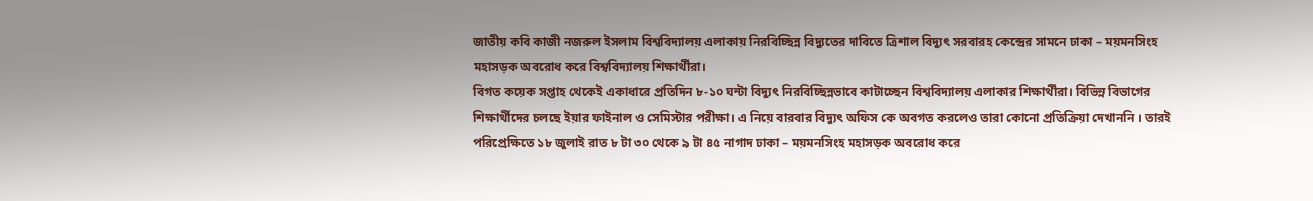জাতীয় কবি কাজী নজরুল ইসলাম বিশ্ববিদ্যালয় এলাকায় নিরবিচ্ছিন্ন বিদ্যুতের দাবিতে ত্রিশাল বিদ্যুৎ সরবারহ কেন্দ্রের সামনে ঢাকা – ময়মনসিংহ মহাসড়ক অবরোধ করে বিশ্ববিদ্যালয় শিক্ষার্থীরা।
বিগত কয়েক সপ্তাহ থেকেই একাধারে প্রতিদিন ৮-১০ ঘন্টা বিদ্যুৎ নিরবিচ্ছিন্নভাবে কাটাচ্ছেন বিশ্ববিদ্যালয় এলাকার শিক্ষার্থীরা। বিভিন্ন বিভাগের শিক্ষার্থীদের চলছে ইয়ার ফাইনাল ও সেমিস্টার পরীক্ষা। এ নিয়ে বারবার বিদ্যুৎ অফিস কে অবগত করলেও তারা কোনো প্রতিক্রিয়া দেখাননি । তারই পরিপ্রেক্ষিতে ১৮ জুলাই রাত ৮ টা ৩০ থেকে ৯ টা ৪৫ নাগাদ ঢাকা – ময়মনসিংহ মহাসড়ক অবরোধ করে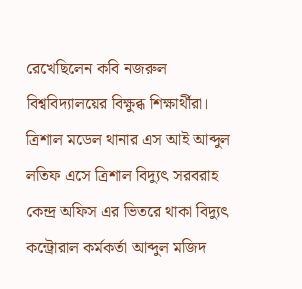রেখেছিলেন কবি নজরুল বিশ্ববিদ্যালয়ের বিক্ষুব্ধ শিক্ষার্থীরা।
ত্রিশাল মডেল থানার এস আই আব্দুল লতিফ এসে ত্রিশাল বিদ্যুৎ সরবরাহ কেন্দ্র অফিস এর ভিতরে থাকা বিদ্যুৎ কন্ট্রোরাল কর্মকর্তা আব্দুল মজিদ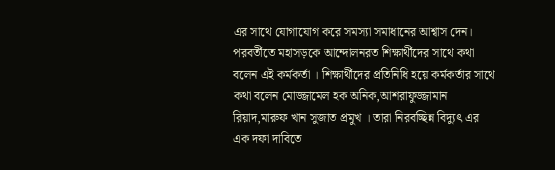এর সাথে যোগাযোগ করে সমস্যা সমাধানের আশ্বাস দেন। পরবর্তীতে মহাসড়কে আন্দোলনরত শিক্ষার্থীদের সাথে কথা বলেন এই কর্মকর্তা । শিক্ষার্থীদের প্রতিনিধি হয়ে কর্মকর্তার সাথে কথা বলেন মোজ্জামেল হক অনিক,আশরাফুজ্জামান রিয়াদ,মারুফ খান সুজাত প্রমুখ । তারা নিরবচ্ছিন্ন বিদ্যুৎ এর এক দফা দাবিতে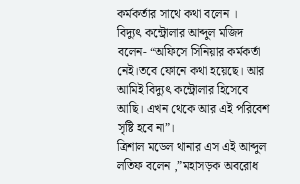কর্মকর্তার সাথে কথা বলেন ।
বিদ্যুৎ কন্ট্রোলার আব্দুল মজিদ বলেন- “অফিসে সিনিয়ার কর্মকর্তা নেই।তবে ফোনে কথা হয়েছে। আর আমিই বিদ্যুৎ কন্ট্রোলার হিসেবে আছি। এখন থেকে আর এই পরিবেশ সৃষ্টি হবে না”।
ত্রিশাল মডেল থানার এস এই আব্দুল লতিফ বলেন ,”মহাসড়ক অবরোধ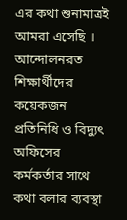এর কথা শুনামাত্রই আমরা এসেছি । আন্দোলনরত শিক্ষার্থীদের কয়েকজন প্রতিনিধি ও বিদ্যুৎ অফিসের কর্মকর্তার সাথে কথা বলার ব্যবস্থা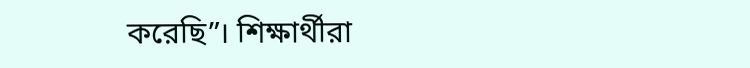করেছি”। শিক্ষার্থীরা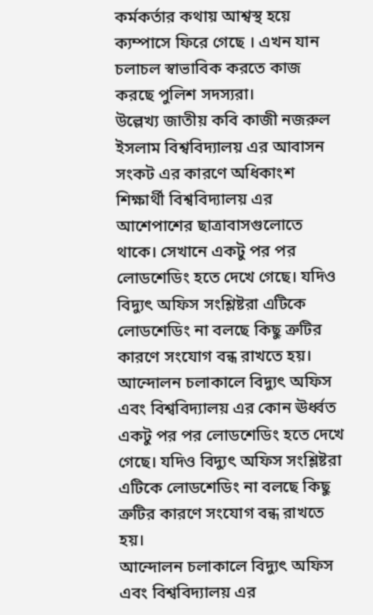কর্মকর্তার কথায় আশ্বস্থ হয়ে ক্যম্পাসে ফিরে গেছে । এখন যান চলাচল স্বাভাবিক করতে কাজ করছে পুলিশ সদস্যরা।
উল্লেখ্য জাতীয় কবি কাজী নজরুল ইসলাম বিশ্ববিদ্যালয় এর আবাসন সংকট এর কারণে অধিকাংশ শিক্ষার্থী বিশ্ববিদ্যালয় এর আশেপাশের ছাত্রাবাসগুলোতে থাকে। সেখানে একটু পর পর লোডশেডিং হতে দেখে গেছে। যদিও বিদ্যুৎ অফিস সংশ্লিষ্টরা এটিকে লোডশেডিং না বলছে কিছু ত্রুটির কারণে সংযোগ বন্ধ রাখতে হয়।
আন্দোলন চলাকালে বিদ্যুৎ অফিস এবং বিশ্ববিদ্যালয় এর কোন ঊর্ধ্বত একটু পর পর লোডশেডিং হতে দেখে গেছে। যদিও বিদ্যুৎ অফিস সংশ্লিষ্টরা এটিকে লোডশেডিং না বলছে কিছু ত্রুটির কারণে সংযোগ বন্ধ রাখতে হয়।
আন্দোলন চলাকালে বিদ্যুৎ অফিস এবং বিশ্ববিদ্যালয় এর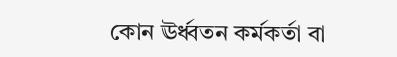কোন ঊর্ধ্বতন কর্মকর্তা বা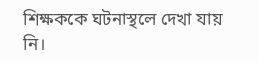শিক্ষককে ঘটনাস্থলে দেখা যায় নি।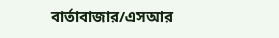বার্তাবাজার/এসআর